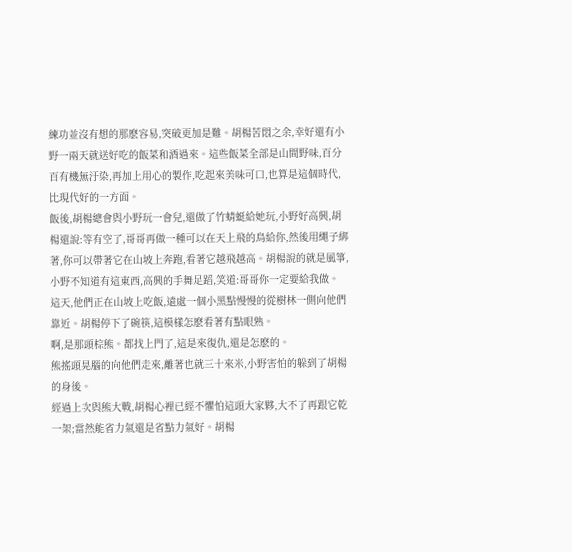練功並沒有想的那麽容易,突破更加是難。胡楊苦悶之余,幸好還有小野一兩天就送好吃的飯菜和酒過來。這些飯菜全部是山間野味,百分百有機無汙染,再加上用心的製作,吃起來美味可口,也算是這個時代,比現代好的一方面。
飯後,胡楊總會與小野玩一會兒,還做了竹蜻蜓給她玩,小野好高興,胡楊還說:等有空了,哥哥再做一種可以在天上飛的鳥給你,然後用繩子綁著,你可以帶著它在山坡上奔跑,看著它越飛越高。胡楊說的就是風箏,小野不知道有這東西,高興的手舞足蹈,笑道:哥哥你一定要給我做。
這天,他們正在山坡上吃飯,遠處一個小黑點慢慢的從樹林一側向他們靠近。胡楊停下了碗筷,這模樣怎麽看著有點眼熟。
啊,是那頭棕熊。都找上門了,這是來復仇,還是怎麽的。
熊搖頭晃腦的向他們走來,離著也就三十來米,小野害怕的躲到了胡楊的身後。
經過上次與熊大戰,胡楊心裡已經不懼怕這頭大家夥,大不了再跟它乾一架;當然能省力氣還是省點力氣好。胡楊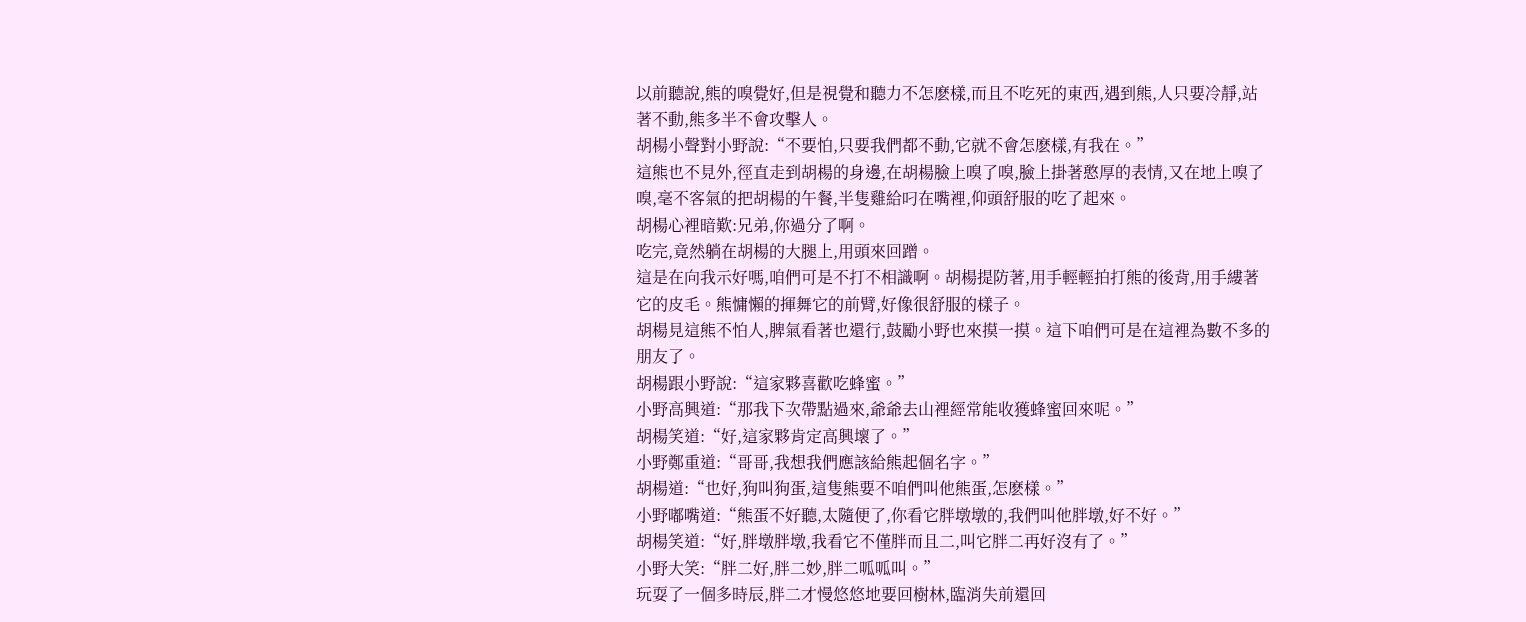以前聽說,熊的嗅覺好,但是視覺和聽力不怎麽樣,而且不吃死的東西,遇到熊,人只要冷靜,站著不動,熊多半不會攻擊人。
胡楊小聲對小野說:“不要怕,只要我們都不動,它就不會怎麽樣,有我在。”
這熊也不見外,徑直走到胡楊的身邊,在胡楊臉上嗅了嗅,臉上掛著憨厚的表情,又在地上嗅了嗅,毫不客氣的把胡楊的午餐,半隻雞給叼在嘴裡,仰頭舒服的吃了起來。
胡楊心裡暗歎:兄弟,你過分了啊。
吃完,竟然躺在胡楊的大腿上,用頭來回蹭。
這是在向我示好嗎,咱們可是不打不相識啊。胡楊提防著,用手輕輕拍打熊的後背,用手縷著它的皮毛。熊慵懶的揮舞它的前臂,好像很舒服的樣子。
胡楊見這熊不怕人,脾氣看著也還行,鼓勵小野也來摸一摸。這下咱們可是在這裡為數不多的朋友了。
胡楊跟小野說:“這家夥喜歡吃蜂蜜。”
小野高興道:“那我下次帶點過來,爺爺去山裡經常能收獲蜂蜜回來呢。”
胡楊笑道:“好,這家夥肯定高興壞了。”
小野鄭重道:“哥哥,我想我們應該給熊起個名字。”
胡楊道:“也好,狗叫狗蛋,這隻熊要不咱們叫他熊蛋,怎麽樣。”
小野嘟嘴道:“熊蛋不好聽,太隨便了,你看它胖墩墩的,我們叫他胖墩,好不好。”
胡楊笑道:“好,胖墩胖墩,我看它不僅胖而且二,叫它胖二再好沒有了。”
小野大笑:“胖二好,胖二妙,胖二呱呱叫。”
玩耍了一個多時辰,胖二才慢悠悠地要回樹林,臨消失前還回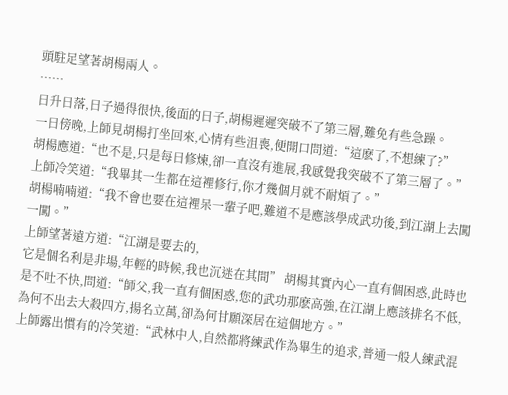頭駐足望著胡楊兩人。
……
日升日落,日子過得很快,後面的日子,胡楊遲遲突破不了第三層,難免有些急躁。
一日傍晚,上師見胡楊打坐回來,心情有些沮喪,便開口問道:“這麽了,不想練了?”
胡楊應道:“也不是,只是每日修煉,卻一直沒有進展,我感覺我突破不了第三層了。”
上師冷笑道:“我畢其一生都在這裡修行,你才幾個月就不耐煩了。”
胡楊喃喃道:“我不會也要在這裡呆一輩子吧,難道不是應該學成武功後,到江湖上去闖一闖。”
上師望著遠方道:“江湖是要去的,
它是個名利是非場,年輕的時候,我也沉迷在其間” 胡楊其實內心一直有個困惑,此時也是不吐不快,問道:“師父,我一直有個困惑,您的武功那麽高強,在江湖上應該排名不低,為何不出去大殺四方,揚名立萬,卻為何甘願深居在這個地方。”
上師露出慣有的冷笑道:“武林中人,自然都將練武作為畢生的追求,普通一般人練武混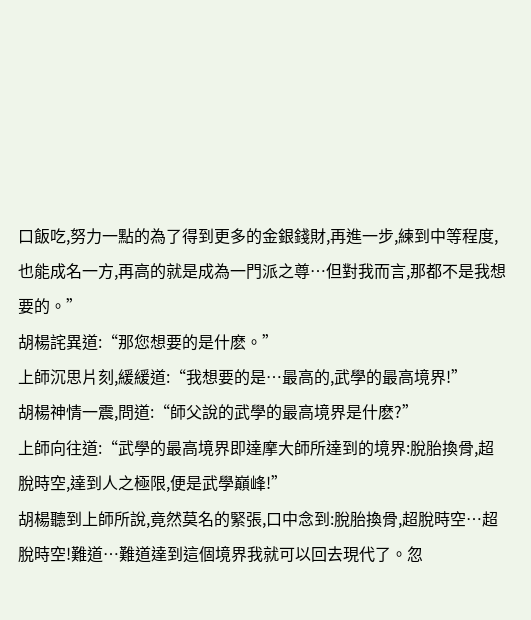口飯吃,努力一點的為了得到更多的金銀錢財,再進一步,練到中等程度,也能成名一方,再高的就是成為一門派之尊…但對我而言,那都不是我想要的。”
胡楊詫異道:“那您想要的是什麽。”
上師沉思片刻,緩緩道:“我想要的是…最高的,武學的最高境界!”
胡楊神情一震,問道:“師父說的武學的最高境界是什麽?”
上師向往道:“武學的最高境界即達摩大師所達到的境界:脫胎換骨,超脫時空,達到人之極限,便是武學巔峰!”
胡楊聽到上師所說,竟然莫名的緊張,口中念到:脫胎換骨,超脫時空…超脫時空!難道…難道達到這個境界我就可以回去現代了。忽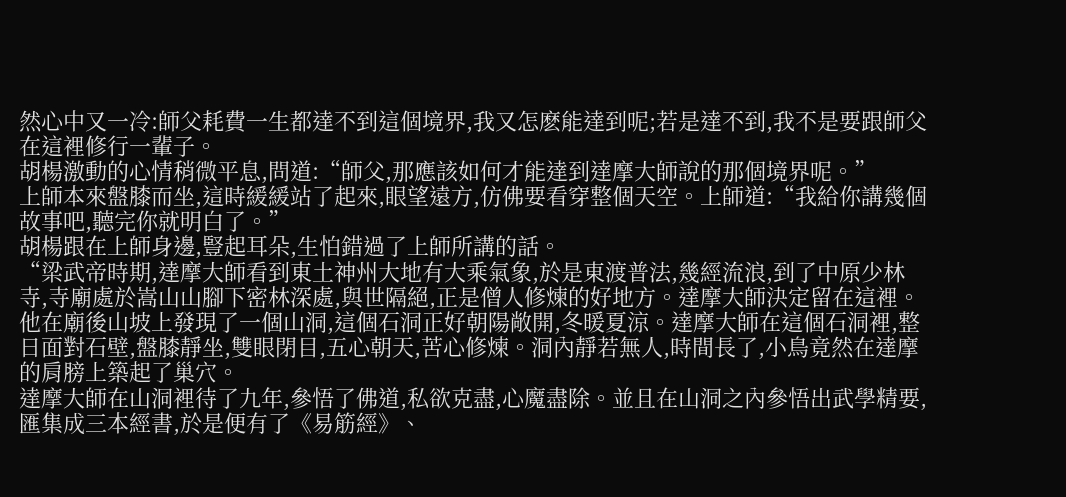然心中又一冷:師父耗費一生都達不到這個境界,我又怎麽能達到呢;若是達不到,我不是要跟師父在這裡修行一輩子。
胡楊激動的心情稍微平息,問道:“師父,那應該如何才能達到達摩大師說的那個境界呢。”
上師本來盤膝而坐,這時緩緩站了起來,眼望遠方,仿佛要看穿整個天空。上師道:“我給你講幾個故事吧,聽完你就明白了。”
胡楊跟在上師身邊,豎起耳朵,生怕錯過了上師所講的話。
“梁武帝時期,達摩大師看到東土神州大地有大乘氣象,於是東渡普法,幾經流浪,到了中原少林寺,寺廟處於嵩山山腳下密林深處,與世隔絕,正是僧人修煉的好地方。達摩大師決定留在這裡。他在廟後山坡上發現了一個山洞,這個石洞正好朝陽敞開,冬暖夏涼。達摩大師在這個石洞裡,整日面對石壁,盤膝靜坐,雙眼閉目,五心朝天,苦心修煉。洞內靜若無人,時間長了,小鳥竟然在達摩的肩膀上築起了巢穴。
達摩大師在山洞裡待了九年,參悟了佛道,私欲克盡,心魔盡除。並且在山洞之內參悟出武學精要,匯集成三本經書,於是便有了《易筋經》、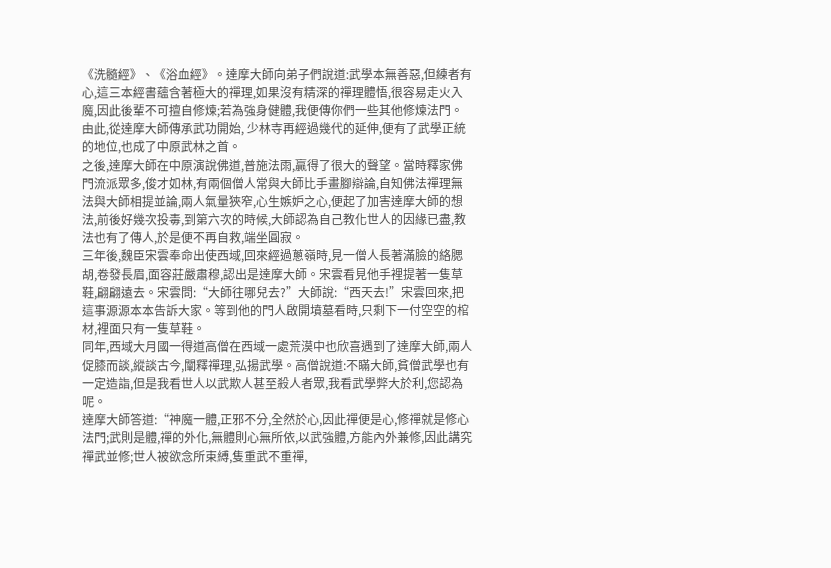《洗髓經》、《浴血經》。達摩大師向弟子們說道:武學本無善惡,但練者有心,這三本經書蘊含著極大的禪理,如果沒有精深的禪理體悟,很容易走火入魔,因此後輩不可擅自修煉;若為強身健體,我便傳你們一些其他修煉法門。
由此,從達摩大師傳承武功開始, 少林寺再經過幾代的延伸,便有了武學正統的地位,也成了中原武林之首。
之後,達摩大師在中原演說佛道,普施法雨,贏得了很大的聲望。當時釋家佛門流派眾多,俊才如林,有兩個僧人常與大師比手畫腳辯論,自知佛法禪理無法與大師相提並論,兩人氣量狹窄,心生嫉妒之心,便起了加害達摩大師的想法,前後好幾次投毒,到第六次的時候,大師認為自己教化世人的因緣已盡,教法也有了傳人,於是便不再自救,端坐圓寂。
三年後,魏臣宋雲奉命出使西域,回來經過蔥嶺時,見一僧人長著滿臉的絡腮胡,卷發長眉,面容莊嚴肅穆,認出是達摩大師。宋雲看見他手裡提著一隻草鞋,翩翩遠去。宋雲問:“大師往哪兒去?”大師說:“西天去!”宋雲回來,把這事源源本本告訴大家。等到他的門人啟開墳墓看時,只剩下一付空空的棺材,裡面只有一隻草鞋。
同年,西域大月國一得道高僧在西域一處荒漠中也欣喜遇到了達摩大師,兩人促膝而談,縱談古今,闡釋禪理,弘揚武學。高僧說道:不瞞大師,貧僧武學也有一定造詣,但是我看世人以武欺人甚至殺人者眾,我看武學弊大於利,您認為呢。
達摩大師答道:“神魔一體,正邪不分,全然於心,因此禪便是心,修禪就是修心法門;武則是體,禪的外化,無體則心無所依,以武強體,方能內外兼修,因此講究禪武並修;世人被欲念所束縛,隻重武不重禪,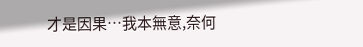才是因果…我本無意,奈何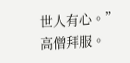世人有心。”
高僧拜服。